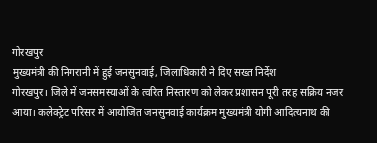गोरखपुर
मुख्यमंत्री की निगरानी में हुई जनसुनवाई, जिलाधिकारी ने दिए सख्त निर्देश
गोरखपुर। जिले में जनसमस्याओं के त्वरित निस्तारण को लेकर प्रशासन पूरी तरह सक्रिय नजर आया। कलेक्ट्रेट परिसर में आयोजित जनसुनवाई कार्यक्रम मुख्यमंत्री योगी आदित्यनाथ की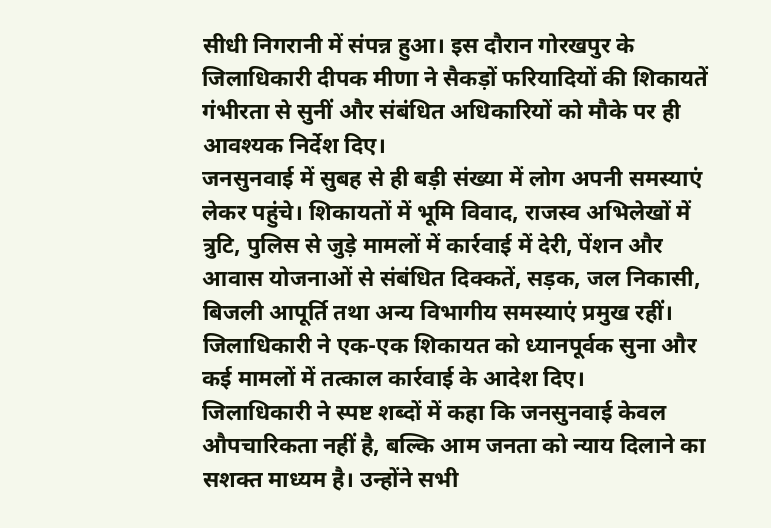सीधी निगरानी में संपन्न हुआ। इस दौरान गोरखपुर के जिलाधिकारी दीपक मीणा ने सैकड़ों फरियादियों की शिकायतें गंभीरता से सुनीं और संबंधित अधिकारियों को मौके पर ही आवश्यक निर्देश दिए।
जनसुनवाई में सुबह से ही बड़ी संख्या में लोग अपनी समस्याएं लेकर पहुंचे। शिकायतों में भूमि विवाद, राजस्व अभिलेखों में त्रुटि, पुलिस से जुड़े मामलों में कार्रवाई में देरी, पेंशन और आवास योजनाओं से संबंधित दिक्कतें, सड़क, जल निकासी, बिजली आपूर्ति तथा अन्य विभागीय समस्याएं प्रमुख रहीं। जिलाधिकारी ने एक-एक शिकायत को ध्यानपूर्वक सुना और कई मामलों में तत्काल कार्रवाई के आदेश दिए।
जिलाधिकारी ने स्पष्ट शब्दों में कहा कि जनसुनवाई केवल औपचारिकता नहीं है, बल्कि आम जनता को न्याय दिलाने का सशक्त माध्यम है। उन्होंने सभी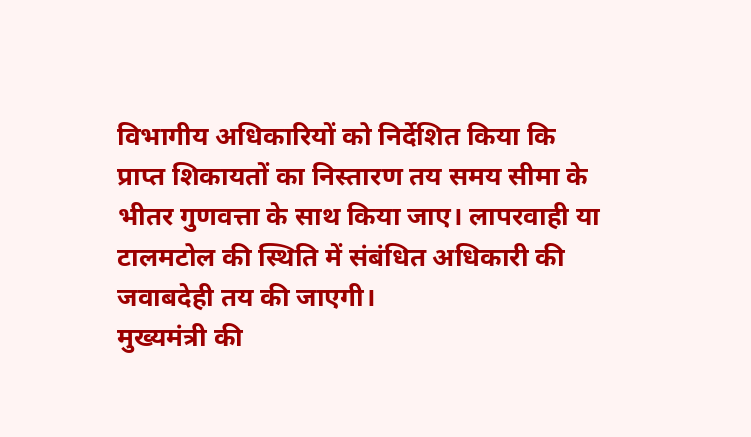विभागीय अधिकारियों को निर्देशित किया कि प्राप्त शिकायतों का निस्तारण तय समय सीमा के भीतर गुणवत्ता के साथ किया जाए। लापरवाही या टालमटोल की स्थिति में संबंधित अधिकारी की जवाबदेही तय की जाएगी।
मुख्यमंत्री की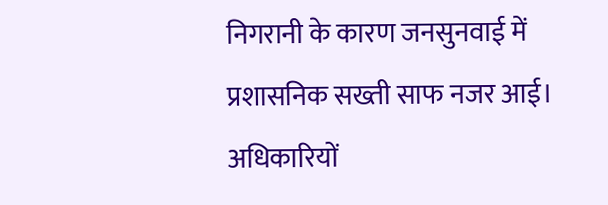निगरानी के कारण जनसुनवाई में प्रशासनिक सख्ती साफ नजर आई। अधिकारियों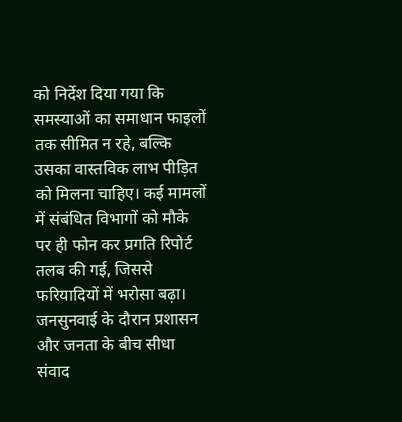को निर्देश दिया गया कि समस्याओं का समाधान फाइलों तक सीमित न रहे, बल्कि उसका वास्तविक लाभ पीड़ित को मिलना चाहिए। कई मामलों में संबंधित विभागों को मौके पर ही फोन कर प्रगति रिपोर्ट तलब की गई, जिससे फरियादियों में भरोसा बढ़ा।
जनसुनवाई के दौरान प्रशासन और जनता के बीच सीधा संवाद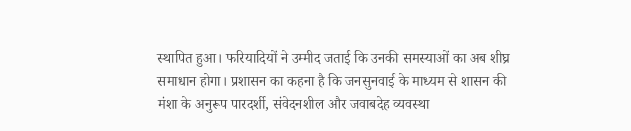स्थापित हुआ। फरियादियों ने उम्मीद जताई कि उनकी समस्याओं का अब शीघ्र समाधान होगा। प्रशासन का कहना है कि जनसुनवाई के माध्यम से शासन की मंशा के अनुरूप पारदर्शी, संवेदनशील और जवाबदेह व्यवस्था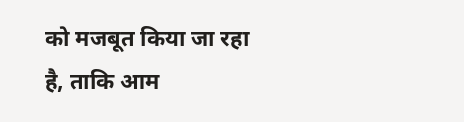को मजबूत किया जा रहा है, ताकि आम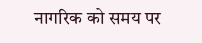नागरिक को समय पर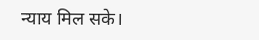न्याय मिल सके।